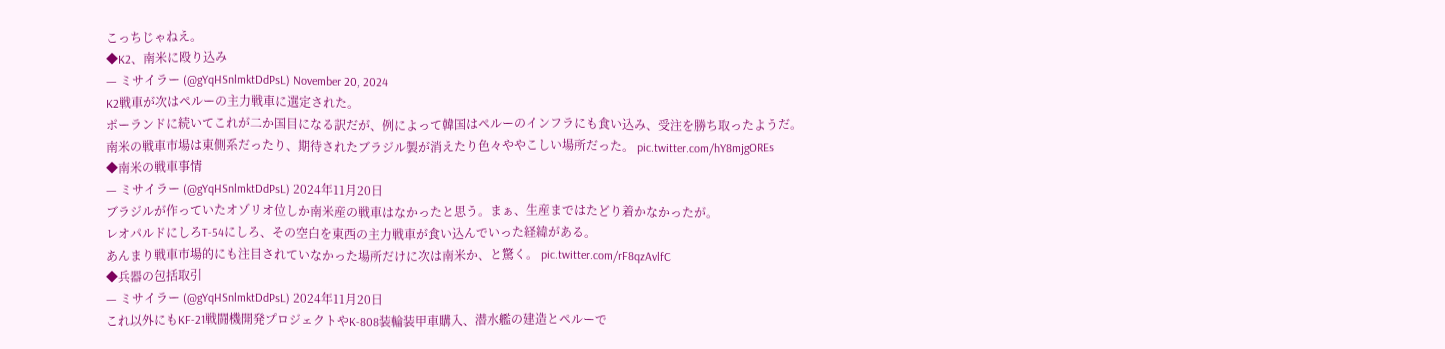こっちじゃねえ。
◆K2、南米に殴り込み
— ミサイラー (@gYqHSnlmktDdPsL) November 20, 2024
K2戦車が次はペルーの主力戦車に選定された。
ポーランドに続いてこれが二か国目になる訳だが、例によって韓国はペルーのインフラにも食い込み、受注を勝ち取ったようだ。
南米の戦車市場は東側系だったり、期待されたブラジル製が消えたり色々ややこしい場所だった。 pic.twitter.com/hY8mjgOREs
◆南米の戦車事情
— ミサイラー (@gYqHSnlmktDdPsL) 2024年11月20日
ブラジルが作っていたオゾリオ位しか南米産の戦車はなかったと思う。まぁ、生産まではたどり着かなかったが。
レオパルドにしろT-54にしろ、その空白を東西の主力戦車が食い込んでいった経緯がある。
あんまり戦車市場的にも注目されていなかった場所だけに次は南米か、と驚く。 pic.twitter.com/rF8qzAvlfC
◆兵器の包括取引
— ミサイラー (@gYqHSnlmktDdPsL) 2024年11月20日
これ以外にもKF-21戦闘機開発プロジェクトやK-808装輪装甲車購入、潜水艦の建造とペルーで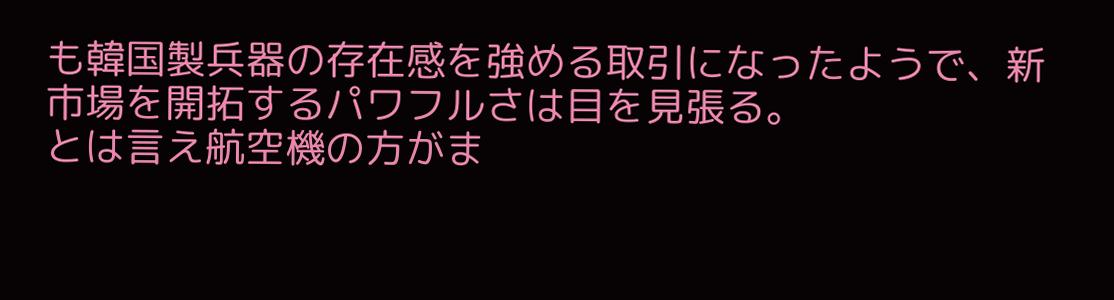も韓国製兵器の存在感を強める取引になったようで、新市場を開拓するパワフルさは目を見張る。
とは言え航空機の方がま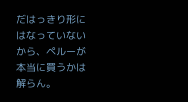だはっきり形にはなっていないから、ペルーが本当に買うかは解らん。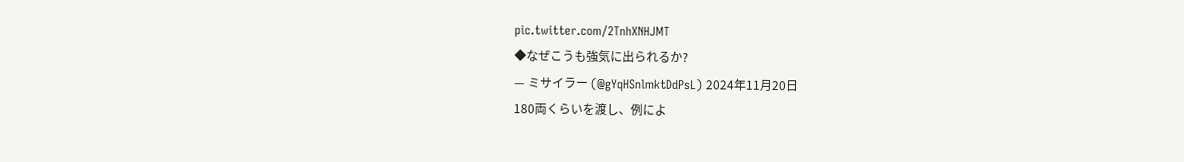pic.twitter.com/2TnhXNHJMT
◆なぜこうも強気に出られるか?
— ミサイラー (@gYqHSnlmktDdPsL) 2024年11月20日
180両くらいを渡し、例によ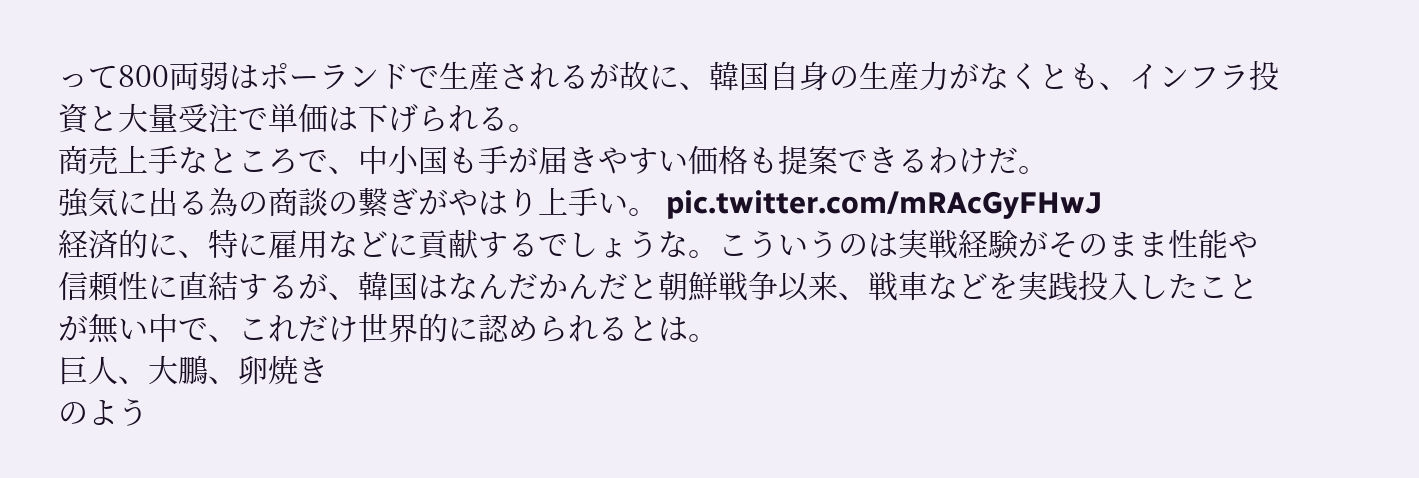って800両弱はポーランドで生産されるが故に、韓国自身の生産力がなくとも、インフラ投資と大量受注で単価は下げられる。
商売上手なところで、中小国も手が届きやすい価格も提案できるわけだ。
強気に出る為の商談の繋ぎがやはり上手い。 pic.twitter.com/mRAcGyFHwJ
経済的に、特に雇用などに貢献するでしょうな。こういうのは実戦経験がそのまま性能や信頼性に直結するが、韓国はなんだかんだと朝鮮戦争以来、戦車などを実践投入したことが無い中で、これだけ世界的に認められるとは。
巨人、大鵬、卵焼き
のよう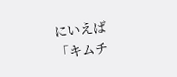にいえば
「キムチ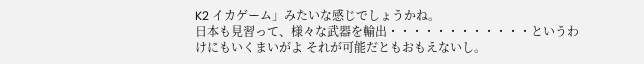K2 イカゲーム」みたいな感じでしょうかね。
日本も見習って、様々な武器を輸出・・・・・・・・・・・・というわけにもいくまいがよ それが可能だともおもえないし。